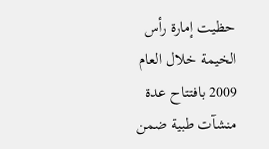حظيت إمارة رأس الخيمة خلال العام 2009 بافتتاح عدة منشآت طبية ضمن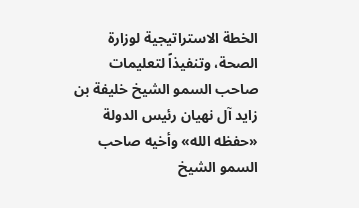الخطة الاستراتيجية لوزارة الصحة، وتنفيذاً لتعليمات صاحب السمو الشيخ خليفة بن زايد آل نهيان رئيس الدولة «حفظه الله» وأخيه صاحب السمو الشيخ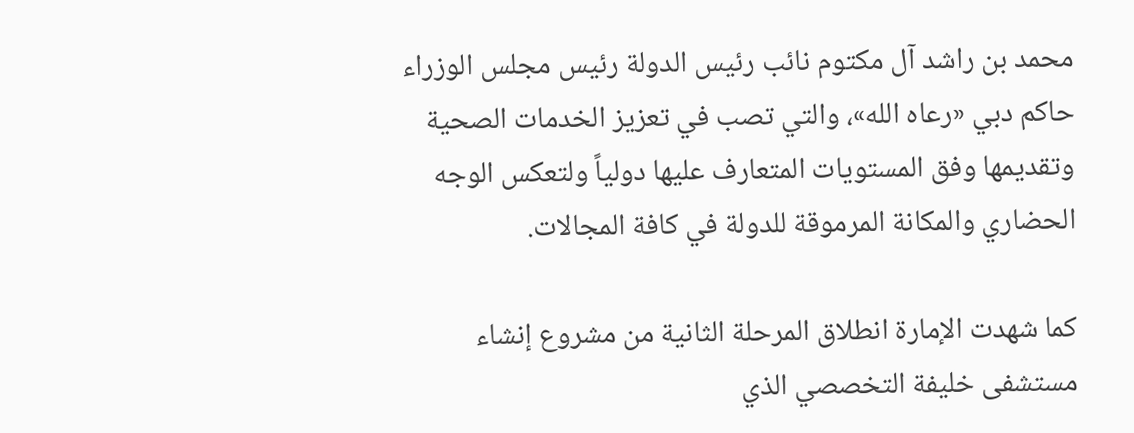محمد بن راشد آل مكتوم نائب رئيس الدولة رئيس مجلس الوزراء حاكم دبي «رعاه الله»، والتي تصب في تعزيز الخدمات الصحية وتقديمها وفق المستويات المتعارف عليها دولياً ولتعكس الوجه الحضاري والمكانة المرموقة للدولة في كافة المجالات.

كما شهدت الإمارة انطلاق المرحلة الثانية من مشروع إنشاء مستشفى خليفة التخصصي الذي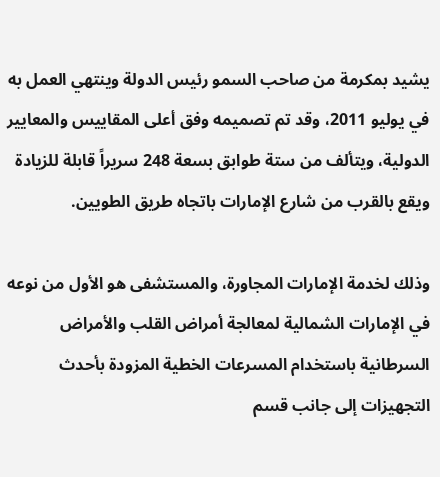يشيد بمكرمة من صاحب السمو رئيس الدولة وينتهي العمل به في يوليو 2011، وقد تم تصميمه وفق أعلى المقاييس والمعايير الدولية، ويتألف من ستة طوابق بسعة 248 سريراً قابلة للزيادة ويقع بالقرب من شارع الإمارات باتجاه طريق الطويين.

وذلك لخدمة الإمارات المجاورة، والمستشفى هو الأول من نوعه في الإمارات الشمالية لمعالجة أمراض القلب والأمراض السرطانية باستخدام المسرعات الخطية المزودة بأحدث التجهيزات إلى جانب قسم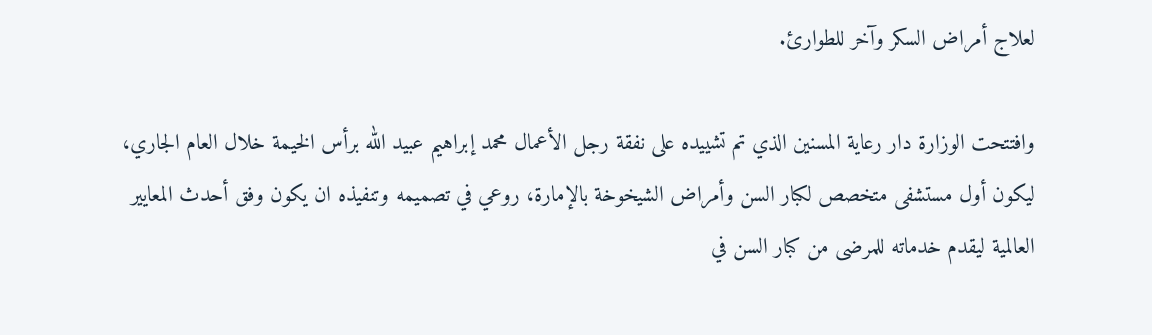لعلاج أمراض السكر وآخر للطوارئ.

وافتتحت الوزارة دار رعاية المسنين الذي تم تشييده على نفقة رجل الأعمال محمد إبراهيم عبيد الله برأس الخيمة خلال العام الجاري، ليكون أول مستشفى متخصص لكبار السن وأمراض الشيخوخة بالإمارة، روعي في تصميمه وتنفيذه ان يكون وفق أحدث المعايير العالمية ليقدم خدماته للمرضى من كبار السن في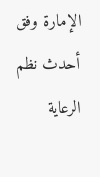الإمارة وفق أحدث نظم الرعاية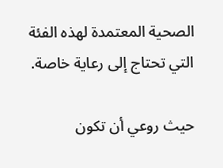الصحية المعتمدة لهذه الفئة التي تحتاج إلى رعاية خاصة.

حيث روعي أن تكون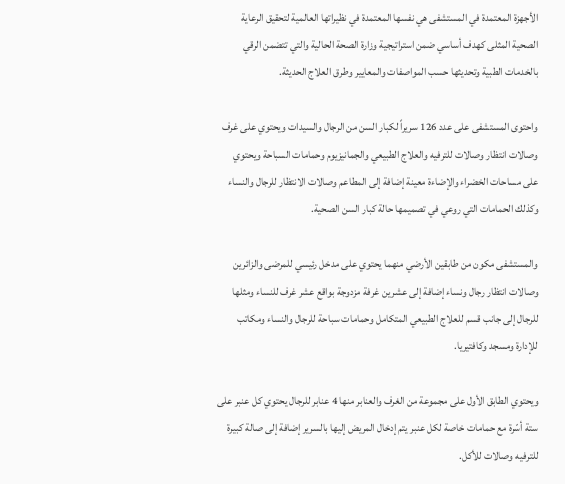الأجهزة المعتمدة في المستشفى هي نفسها المعتمدة في نظيراتها العالمية لتحقيق الرعاية الصحية المثلى كهدف أساسي ضمن استراتيجية وزارة الصحة الحالية والتي تتضمن الرقي بالخدمات الطبية وتحديثها حسب المواصفات والمعايير وطرق العلاج الحديثة.

واحتوى المستشفى على عدد 126 سريراً لكبار السن من الرجال والسيدات ويحتوي على غرف وصالات انتظار وصالات للترفيه والعلاج الطبيعي والجمانيزيوم وحمامات السباحة ويحتوي على مساحات الخضراء والإضاءة معينة إضافة إلى المطاعم وصالات الانتظار للرجال والنساء وكذلك الحمامات التي روعي في تصميمها حالة كبار السن الصحية.

والمستشفى مكون من طابقين الأرضي منهما يحتوي على مدخل رئيسي للمرضى والزائرين وصالات انتظار رجال ونساء إضافة إلى عشرين غرفة مزدوجة بواقع عشر غرف للنساء ومثلها للرجال إلى جانب قسم للعلاج الطبيعي المتكامل وحمامات سباحة للرجال والنساء ومكاتب للإدارة ومسجد وكافتيريا.

ويحتوي الطابق الأول على مجموعة من الغرف والعنابر منها 4 عنابر للرجال يحتوي كل عنبر على ستة أسّرة مع حمامات خاصة لكل عنبر يتم إدخال المريض إليها بالسرير إضافة إلى صالة كبيرة للترفيه وصالات للأكل.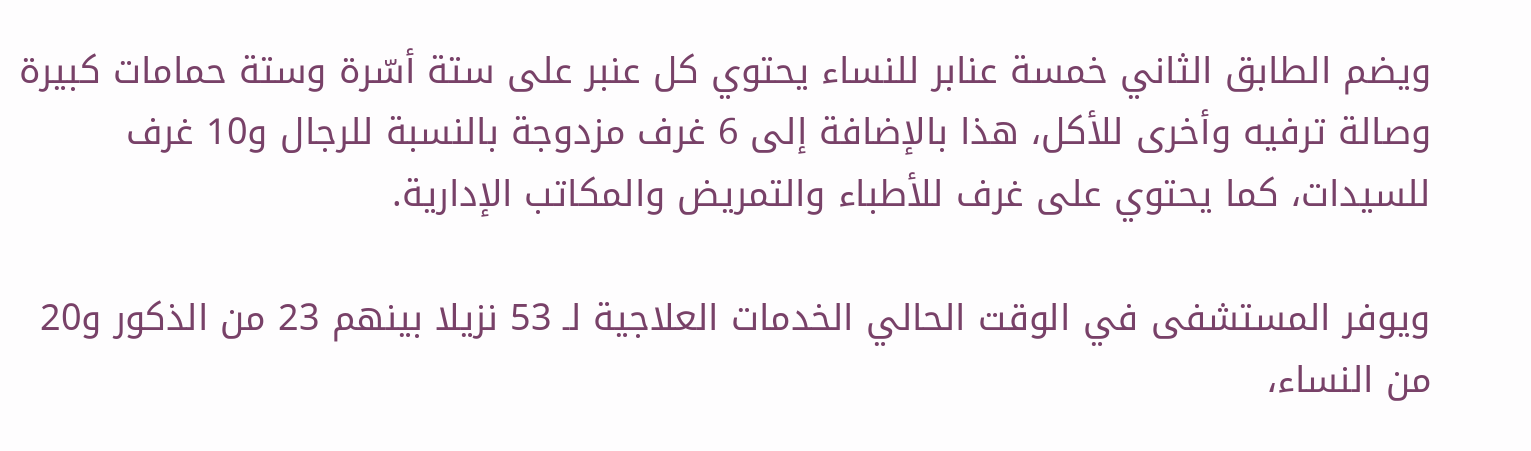ويضم الطابق الثاني خمسة عنابر للنساء يحتوي كل عنبر على ستة أسّرة وستة حمامات كبيرة وصالة ترفيه وأخرى للأكل، هذا بالإضافة إلى 6 غرف مزدوجة بالنسبة للرجال و10 غرف للسيدات، كما يحتوي على غرف للأطباء والتمريض والمكاتب الإدارية.

ويوفر المستشفى في الوقت الحالي الخدمات العلاجية لـ 53 نزيلا بينهم 23 من الذكور و20 من النساء،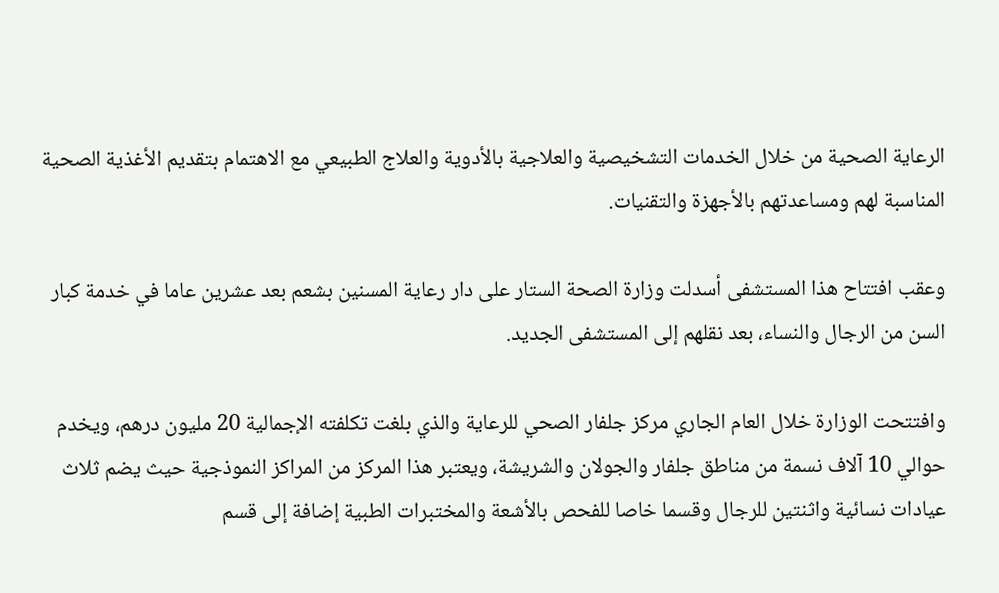الرعاية الصحية من خلال الخدمات التشخيصية والعلاجية بالأدوية والعلاج الطبيعي مع الاهتمام بتقديم الأغذية الصحية المناسبة لهم ومساعدتهم بالأجهزة والتقنيات.

وعقب افتتاح هذا المستشفى أسدلت وزارة الصحة الستار على دار رعاية المسنين بشعم بعد عشرين عاما في خدمة كبار السن من الرجال والنساء، بعد نقلهم إلى المستشفى الجديد.

وافتتحت الوزارة خلال العام الجاري مركز جلفار الصحي للرعاية والذي بلغت تكلفته الإجمالية 20 مليون درهم، ويخدم حوالي 10 آلاف نسمة من مناطق جلفار والجولان والشريشة، ويعتبر هذا المركز من المراكز النموذجية حيث يضم ثلاث عيادات نسائية واثنتين للرجال وقسما خاصا للفحص بالأشعة والمختبرات الطبية إضافة إلى قسم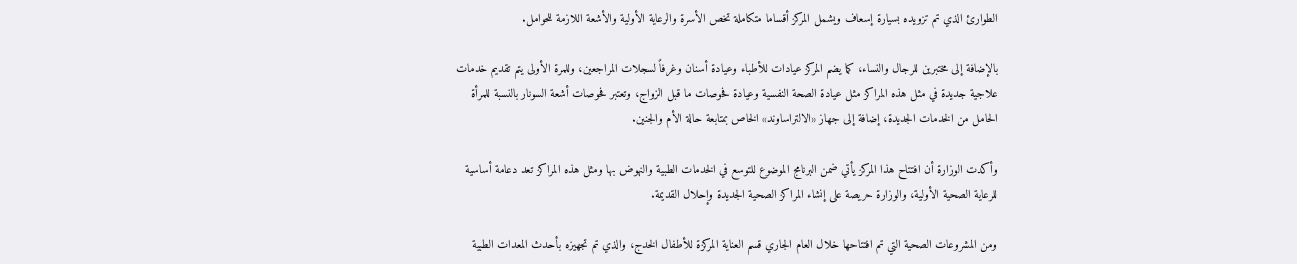الطوارئ الذي تم تزويده بسيارة إسعاف ويشمل المركز أقساما متكاملة تخص الأسرة والرعاية الأولية والأشعة اللازمة للحوامل.

بالإضافة إلى مختبرين للرجال والنساء، كما يضم المركز عيادات للأطباء وعيادة أسنان وغرفاً لسجلات المراجعين، وللمرة الأولى يتم تقديم خدمات علاجية جديدة في مثل هذه المراكز مثل عيادة الصحة النفسية وعيادة فحوصات ما قبل الزواج، وتعتبر فحوصات أشعة السونار بالنسبة للمرأة الحامل من الخدمات الجديدة، إضافة إلى جهاز «الالتراساوند» الخاص بمتابعة حالة الأم والجنين.

وأكدت الوزارة أن افتتاح هذا المركز يأتي ضمن البرنامج الموضوع للتوسع في الخدمات الطبية والنهوض بها ومثل هذه المراكز تعد دعامة أساسية للرعاية الصحية الأولية، والوزارة حريصة على إنشاء المراكز الصحية الجديدة وإحلال القديمة.

ومن المشروعات الصحية التي تم افتتاحها خلال العام الجاري قسم العناية المركزة للأطفال الخدج، والذي تم تجهيزه بأحدث المعدات الطبية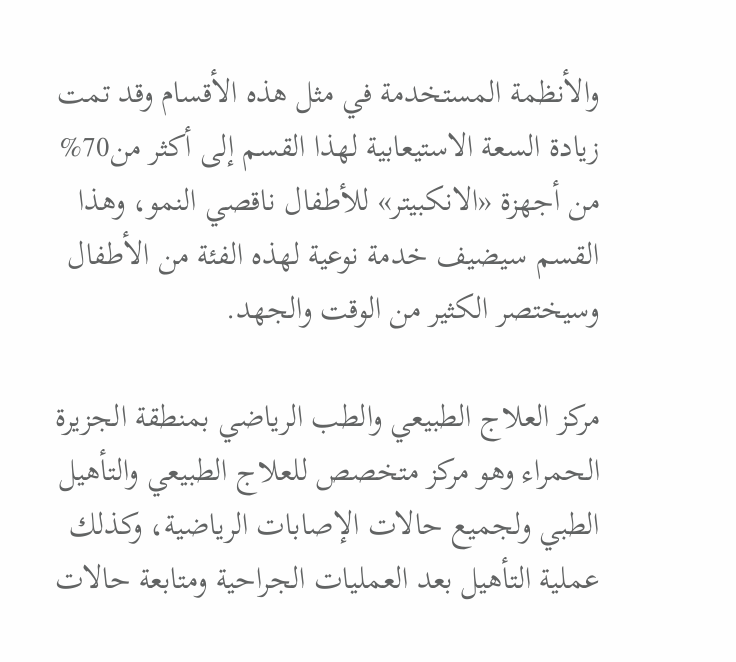والأنظمة المستخدمة في مثل هذه الأقسام وقد تمت زيادة السعة الاستيعابية لهذا القسم إلى أكثر من70% من أجهزة «الانكبيتر» للأطفال ناقصي النمو، وهذا القسم سيضيف خدمة نوعية لهذه الفئة من الأطفال وسيختصر الكثير من الوقت والجهد.

مركز العلاج الطبيعي والطب الرياضي بمنطقة الجزيرة الحمراء وهو مركز متخصص للعلاج الطبيعي والتأهيل الطبي ولجميع حالات الإصابات الرياضية، وكذلك عملية التأهيل بعد العمليات الجراحية ومتابعة حالات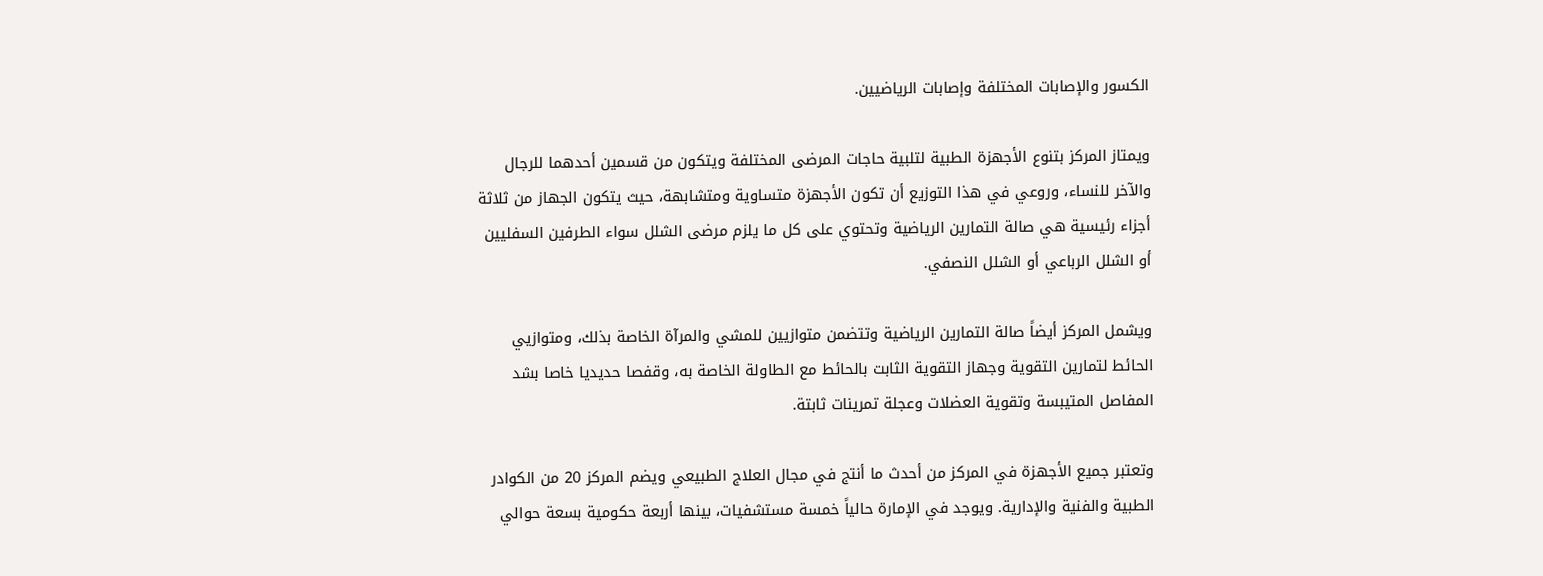الكسور والإصابات المختلفة وإصابات الرياضيين.

ويمتاز المركز بتنوع الأجهزة الطبية لتلبية حاجات المرضى المختلفة ويتكون من قسمين أحدهما للرجال والآخر للنساء، وروعي في هذا التوزيع أن تكون الأجهزة متساوية ومتشابهة، حيث يتكون الجهاز من ثلاثة أجزاء رئيسية هي صالة التمارين الرياضية وتحتوي على كل ما يلزم مرضى الشلل سواء الطرفين السفليين أو الشلل الرباعي أو الشلل النصفي.

ويشمل المركز أيضاً صالة التمارين الرياضية وتتضمن متوازيين للمشي والمرآة الخاصة بذلك، ومتوازيي الحائط لتمارين التقوية وجهاز التقوية الثابت بالحائط مع الطاولة الخاصة به، وقفصا حديديا خاصا بشد المفاصل المتيبسة وتقوية العضلات وعجلة تمرينات ثابتة.

وتعتبر جميع الأجهزة في المركز من أحدث ما أنتج في مجال العلاج الطبيعي ويضم المركز 20 من الكوادر الطبية والفنية والإدارية. ويوجد في الإمارة حالياً خمسة مستشفيات، بينها أربعة حكومية بسعة حوالي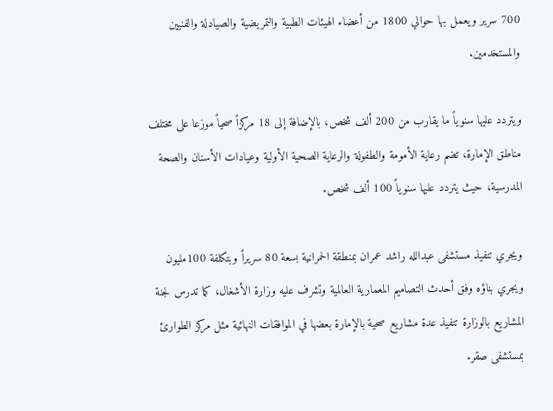700 سرير ويعمل بها حوالي 1800 من أعضاء الهيئات الطبية والتمريضية والصيادلة والفنيين والمستخدمين.

ويتردد عليها سنوياً ما يقارب من 200 ألف شخص، بالإضافة إلى 18 مركزاً صحياً موزعا على مختلف مناطق الإمارة، تضم رعاية الأمومة والطفولة والرعاية الصحية الأولية وعيادات الأسنان والصحة المدرسية، حيث يتردد عليها سنوياً 100 ألف شخص.

ويجري تنفيذ مستشفى عبدالله راشد عمران بمنطقة الحمرانية بسعة 80 سريراً وبتكلفة 100مليون ويجري بناؤه وفق أحدث التصاميم المعمارية العالمية وتشرف عليه وزارة الأشغال، كما تدرس لجنة المشاريع بالوزارة تنفيذ عدة مشاريع صحية بالإمارة بعضها في الموافقات النهائية مثل مركز الطوارئ بمستشفى صقر.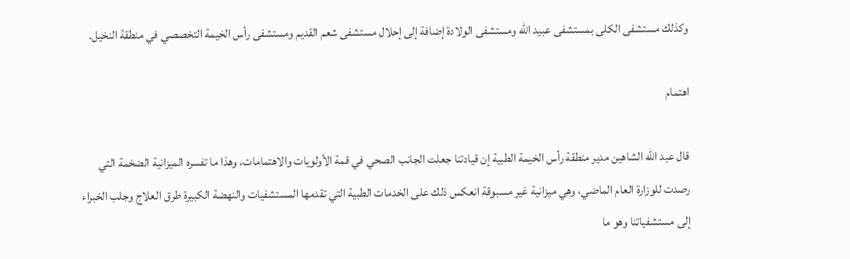وكذلك مستشفى الكلى بمستشفى عبيد الله ومستشفى الولادة إضافة إلى إحلال مستشفى شعم القديم ومستشفى رأس الخيمة التخصصي في منطقة النخيل.

اهتمام

قال عبد الله الشاهين مدير منطقة رأس الخيمة الطبية إن قيادتنا جعلت الجانب الصحي في قمة الأولويات والاهتمامات، وهذا ما تفسره الميزانية الضخمة التي رصدت للوزارة العام الماضي، وهي ميزانية غير مسبوقة انعكس ذلك على الخدمات الطبية التي تقدمها المستشفيات والنهضة الكبيرة طرق العلاج وجلب الخبراء إلى مستشفياتنا وهو ما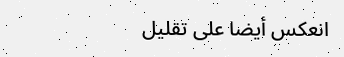انعكس أيضا على تقليل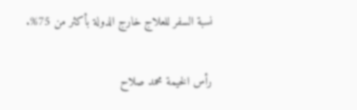نسبة السفر للعلاج خارج الدولة بأكثر من 75%.

رأس الخيمة محمد صلاح